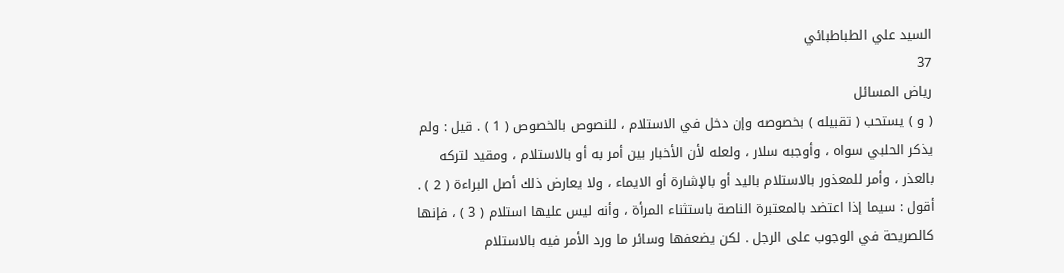السيد علي الطباطبائي
37
رياض المسائل
( و ) يستحب ( تقبيله ) بخصوصه وإن دخل في الاستلام ، للنصوص بالخصوص ( 1 ) . قيل : ولم يذكر الحلبي سواه ، وأوجبه سلار ، ولعله لأن الأخبار بين أمر به أو بالاستلام ، ومقيد لتركه بالعذر ، وأمر للمعذور بالاستلام باليد أو بالإشارة أو الايماء ، ولا يعارض ذلك أصل البراءة ( 2 ) . أقول : سيما إذا اعتضد بالمعتبرة الناصة باستثناء المرأة ، وأنه ليس عليها استلام ( 3 ) ، فإنها كالصريحة في الوجوب على الرجل . لكن يضعفها وسائر ما ورد الأمر فيه بالاستلام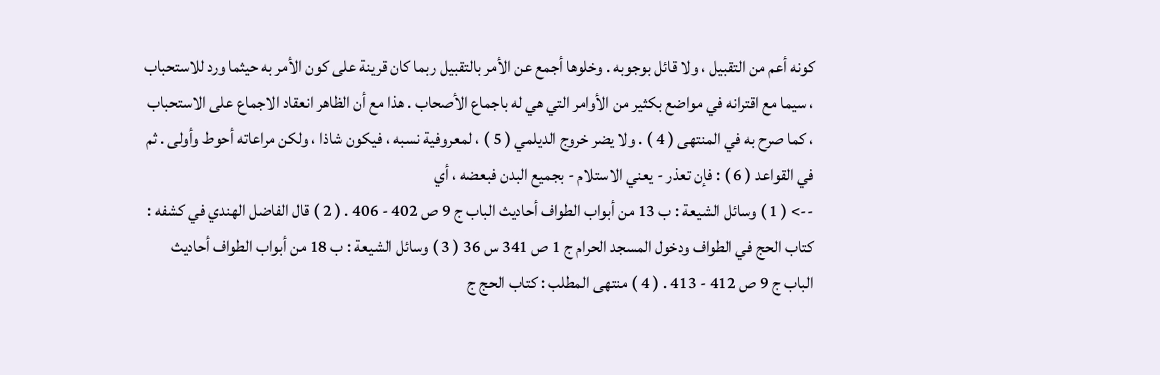كونه أعم من التقبيل ، ولا قائل بوجوبه . وخلوها أجمع عن الأمر بالتقبيل ربما كان قرينة على كون الأمر به حيثما ورد للاستحباب ، سيما مع اقترانه في مواضع بكثير من الأوامر التي هي له باجماع الأصحاب . هذا مع أن الظاهر انعقاد الاجماع على الاستحباب ، كما صرح به في المنتهى ( 4 ) . ولا يضر خروج الديلمي ( 5 ) ، لمعروفية نسبه ، فيكون شاذا ، ولكن مراعاته أحوط وأولى . ثم في القواعد ( 6 ) : فإن تعذر - يعني الاستلام - بجميع البدن فبعضه ، أي
--> ( 1 ) وسائل الشيعة : ب 13 من أبواب الطواف أحاديث الباب ج 9 ص 402 - 406 . ( 2 ) قال الفاضل الهندي في كشفه : كتاب الحج في الطواف ودخول المسجد الحرام ج 1 ص 341 س 36 ( 3 ) وسائل الشيعة : ب 18 من أبواب الطواف أحاديث الباب ج 9 ص 412 - 413 . ( 4 ) منتهى المطلب : كتاب الحج ج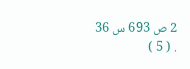2 ص 693 س 36 . ( 5 )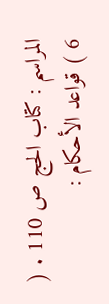المراسم : كتاب الحج ص 110 . ( 6 ) قواعد الأحكام :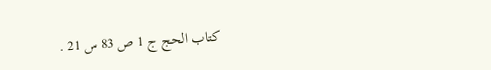كتاب الحج ج 1 ص 83 س 21 .